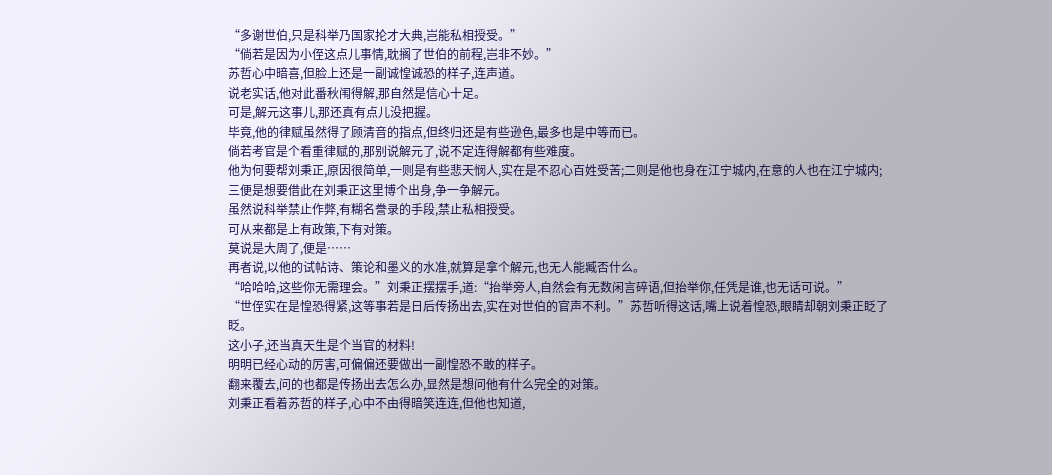“多谢世伯,只是科举乃国家抡才大典,岂能私相授受。”
“倘若是因为小侄这点儿事情,耽搁了世伯的前程,岂非不妙。”
苏哲心中暗喜,但脸上还是一副诚惶诚恐的样子,连声道。
说老实话,他对此番秋闱得解,那自然是信心十足。
可是,解元这事儿,那还真有点儿没把握。
毕竟,他的律赋虽然得了顾清音的指点,但终归还是有些逊色,最多也是中等而已。
倘若考官是个看重律赋的,那别说解元了,说不定连得解都有些难度。
他为何要帮刘秉正,原因很简单,一则是有些悲天悯人,实在是不忍心百姓受苦;二则是他也身在江宁城内,在意的人也在江宁城内;三便是想要借此在刘秉正这里博个出身,争一争解元。
虽然说科举禁止作弊,有糊名誊录的手段,禁止私相授受。
可从来都是上有政策,下有对策。
莫说是大周了,便是……
再者说,以他的试帖诗、策论和墨义的水准,就算是拿个解元,也无人能臧否什么。
“哈哈哈,这些你无需理会。”刘秉正摆摆手,道:“抬举旁人,自然会有无数闲言碎语,但抬举你,任凭是谁,也无话可说。”
“世侄实在是惶恐得紧,这等事若是日后传扬出去,实在对世伯的官声不利。”苏哲听得这话,嘴上说着惶恐,眼睛却朝刘秉正眨了眨。
这小子,还当真天生是个当官的材料!
明明已经心动的厉害,可偏偏还要做出一副惶恐不敢的样子。
翻来覆去,问的也都是传扬出去怎么办,显然是想问他有什么完全的对策。
刘秉正看着苏哲的样子,心中不由得暗笑连连,但他也知道,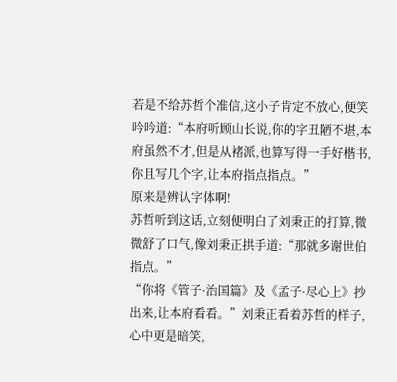若是不给苏哲个准信,这小子肯定不放心,便笑吟吟道:“本府听顾山长说,你的字丑陋不堪,本府虽然不才,但是从褚派,也算写得一手好楷书,你且写几个字,让本府指点指点。”
原来是辨认字体啊!
苏哲听到这话,立刻便明白了刘秉正的打算,微微舒了口气,像刘秉正拱手道:“那就多谢世伯指点。”
“你将《管子·治国篇》及《孟子·尽心上》抄出来,让本府看看。”刘秉正看着苏哲的样子,心中更是暗笑,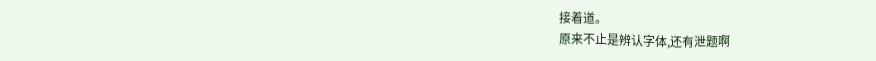接着道。
原来不止是辨认字体,还有泄题啊